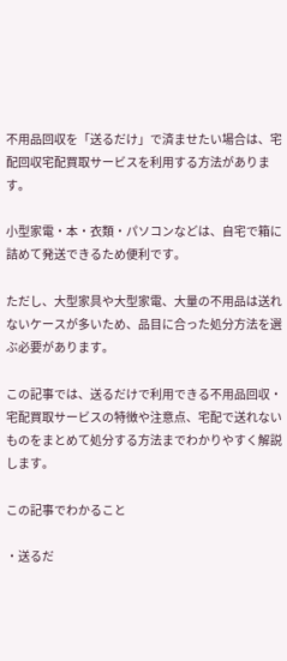不用品回収を「送るだけ」で済ませたい場合は、宅配回収宅配買取サービスを利用する方法があります。

小型家電・本・衣類・パソコンなどは、自宅で箱に詰めて発送できるため便利です。

ただし、大型家具や大型家電、大量の不用品は送れないケースが多いため、品目に合った処分方法を選ぶ必要があります。

この記事では、送るだけで利用できる不用品回収・宅配買取サービスの特徴や注意点、宅配で送れないものをまとめて処分する方法までわかりやすく解説します。

この記事でわかること

・送るだ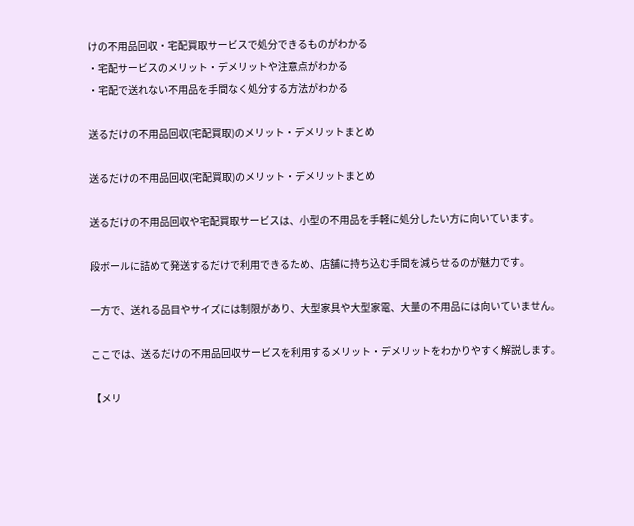けの不用品回収・宅配買取サービスで処分できるものがわかる
・宅配サービスのメリット・デメリットや注意点がわかる
・宅配で送れない不用品を手間なく処分する方法がわかる

送るだけの不用品回収(宅配買取)のメリット・デメリットまとめ

送るだけの不用品回収(宅配買取)のメリット・デメリットまとめ

送るだけの不用品回収や宅配買取サービスは、小型の不用品を手軽に処分したい方に向いています。

段ボールに詰めて発送するだけで利用できるため、店舗に持ち込む手間を減らせるのが魅力です。

一方で、送れる品目やサイズには制限があり、大型家具や大型家電、大量の不用品には向いていません。

ここでは、送るだけの不用品回収サービスを利用するメリット・デメリットをわかりやすく解説します。

【メリ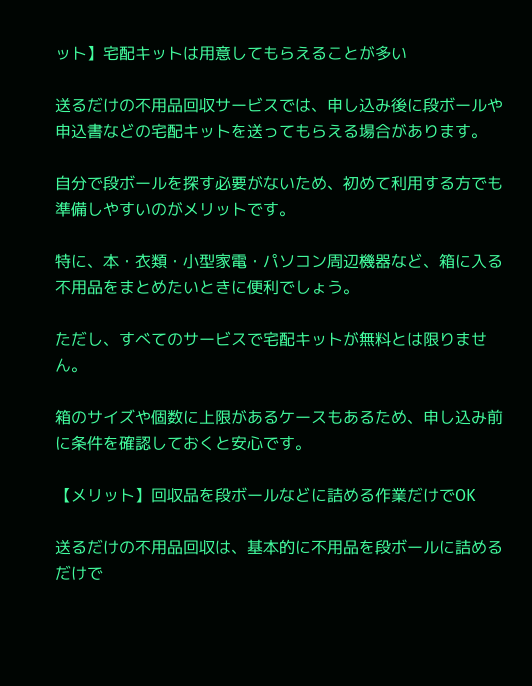ット】宅配キットは用意してもらえることが多い

送るだけの不用品回収サービスでは、申し込み後に段ボールや申込書などの宅配キットを送ってもらえる場合があります。

自分で段ボールを探す必要がないため、初めて利用する方でも準備しやすいのがメリットです。

特に、本・衣類・小型家電・パソコン周辺機器など、箱に入る不用品をまとめたいときに便利でしょう。

ただし、すべてのサービスで宅配キットが無料とは限りません。

箱のサイズや個数に上限があるケースもあるため、申し込み前に条件を確認しておくと安心です。

【メリット】回収品を段ボールなどに詰める作業だけでOK

送るだけの不用品回収は、基本的に不用品を段ボールに詰めるだけで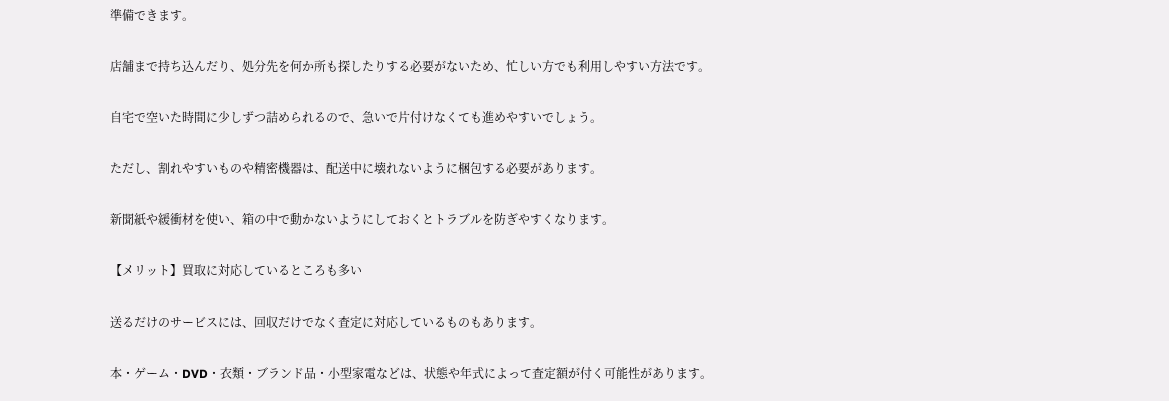準備できます。

店舗まで持ち込んだり、処分先を何か所も探したりする必要がないため、忙しい方でも利用しやすい方法です。

自宅で空いた時間に少しずつ詰められるので、急いで片付けなくても進めやすいでしょう。

ただし、割れやすいものや精密機器は、配送中に壊れないように梱包する必要があります。

新聞紙や緩衝材を使い、箱の中で動かないようにしておくとトラブルを防ぎやすくなります。

【メリット】買取に対応しているところも多い

送るだけのサービスには、回収だけでなく査定に対応しているものもあります。

本・ゲーム・DVD・衣類・ブランド品・小型家電などは、状態や年式によって査定額が付く可能性があります。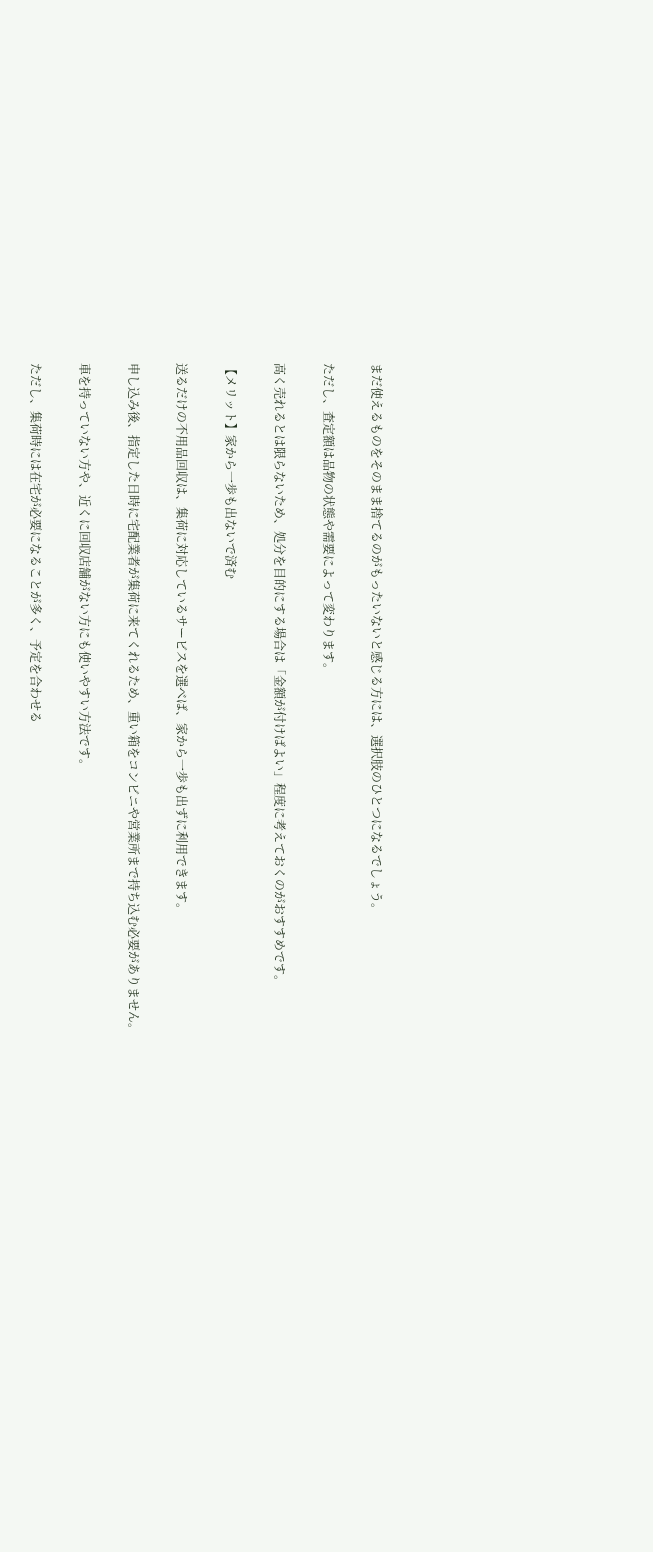まだ使えるものをそのまま捨てるのがもったいないと感じる方には、選択肢のひとつになるでしょう。

ただし、査定額は品物の状態や需要によって変わります。

高く売れるとは限らないため、処分を目的にする場合は「金額が付けばよい」程度に考えておくのがおすすめです。

【メリット】家から一歩も出ないで済む

送るだけの不用品回収は、集荷に対応しているサービスを選べば、家から一歩も出ずに利用できます。

申し込み後、指定した日時に宅配業者が集荷に来てくれるため、重い箱をコンビニや営業所まで持ち込む必要がありません。

車を持っていない方や、近くに回収店舗がない方にも使いやすい方法です。

ただし、集荷時には在宅が必要になることが多く、予定を合わせる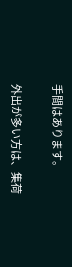手間はあります。

外出が多い方は、集荷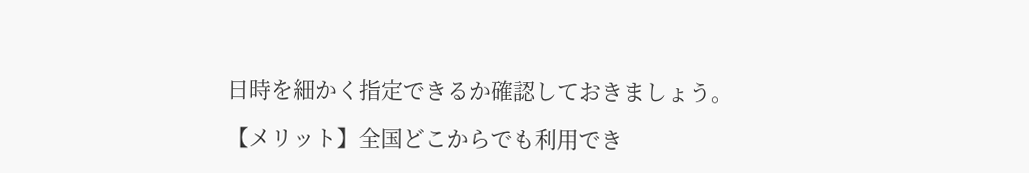日時を細かく指定できるか確認しておきましょう。

【メリット】全国どこからでも利用でき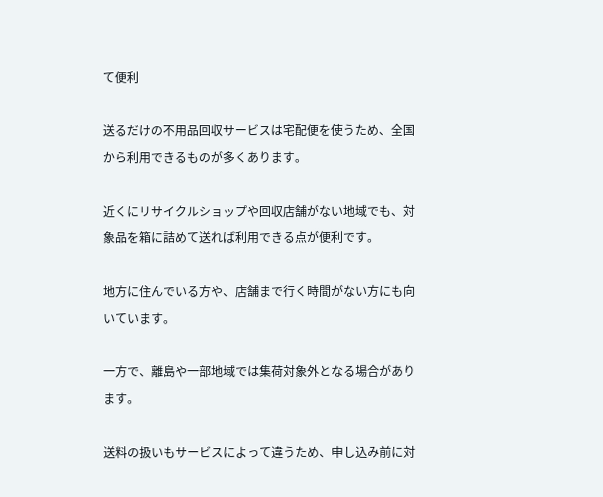て便利

送るだけの不用品回収サービスは宅配便を使うため、全国から利用できるものが多くあります。

近くにリサイクルショップや回収店舗がない地域でも、対象品を箱に詰めて送れば利用できる点が便利です。

地方に住んでいる方や、店舗まで行く時間がない方にも向いています。

一方で、離島や一部地域では集荷対象外となる場合があります。

送料の扱いもサービスによって違うため、申し込み前に対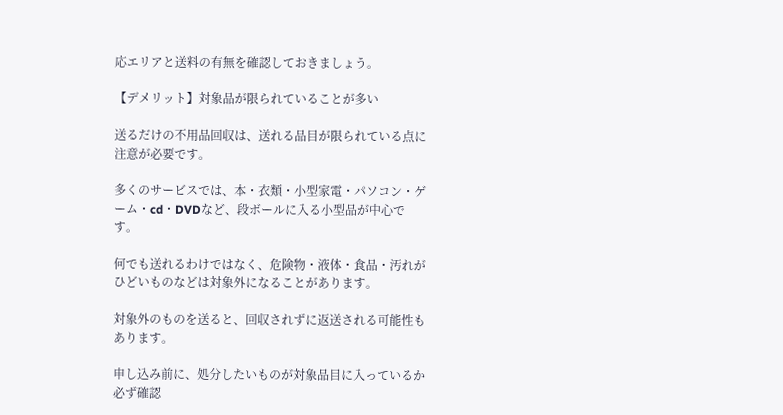応エリアと送料の有無を確認しておきましょう。

【デメリット】対象品が限られていることが多い

送るだけの不用品回収は、送れる品目が限られている点に注意が必要です。

多くのサービスでは、本・衣類・小型家電・パソコン・ゲーム・cd・DVDなど、段ボールに入る小型品が中心です。

何でも送れるわけではなく、危険物・液体・食品・汚れがひどいものなどは対象外になることがあります。

対象外のものを送ると、回収されずに返送される可能性もあります。

申し込み前に、処分したいものが対象品目に入っているか必ず確認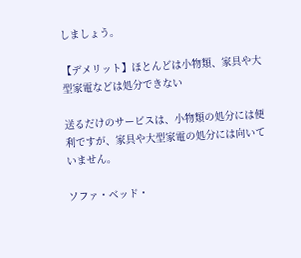しましょう。

【デメリット】ほとんどは小物類、家具や大型家電などは処分できない

送るだけのサービスは、小物類の処分には便利ですが、家具や大型家電の処分には向いていません。

ソファ・ベッド・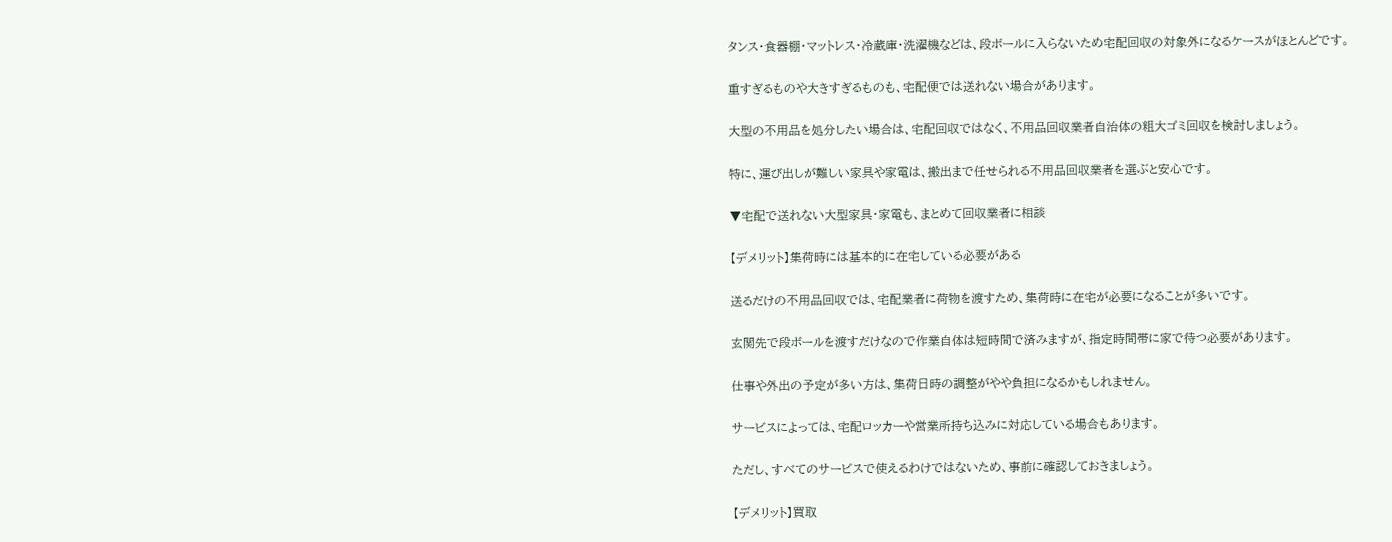タンス・食器棚・マットレス・冷蔵庫・洗濯機などは、段ボールに入らないため宅配回収の対象外になるケースがほとんどです。

重すぎるものや大きすぎるものも、宅配便では送れない場合があります。

大型の不用品を処分したい場合は、宅配回収ではなく、不用品回収業者自治体の粗大ゴミ回収を検討しましょう。

特に、運び出しが難しい家具や家電は、搬出まで任せられる不用品回収業者を選ぶと安心です。

▼宅配で送れない大型家具・家電も、まとめて回収業者に相談

【デメリット】集荷時には基本的に在宅している必要がある

送るだけの不用品回収では、宅配業者に荷物を渡すため、集荷時に在宅が必要になることが多いです。

玄関先で段ボールを渡すだけなので作業自体は短時間で済みますが、指定時間帯に家で待つ必要があります。

仕事や外出の予定が多い方は、集荷日時の調整がやや負担になるかもしれません。

サービスによっては、宅配ロッカーや営業所持ち込みに対応している場合もあります。

ただし、すべてのサービスで使えるわけではないため、事前に確認しておきましょう。

【デメリット】買取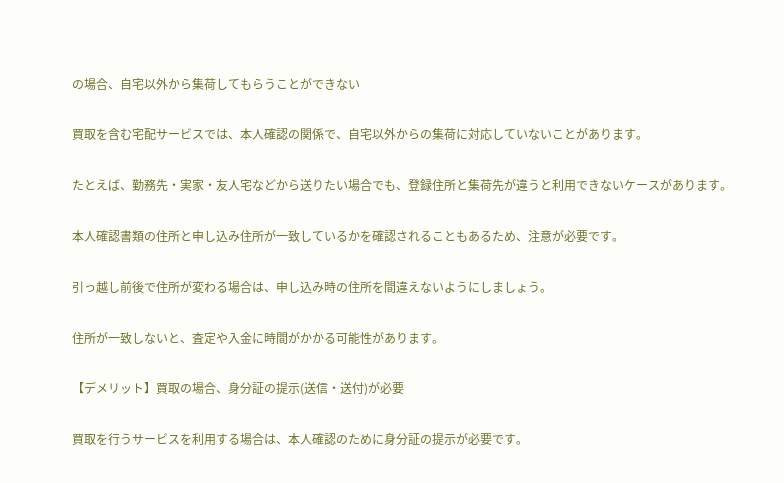の場合、自宅以外から集荷してもらうことができない

買取を含む宅配サービスでは、本人確認の関係で、自宅以外からの集荷に対応していないことがあります。

たとえば、勤務先・実家・友人宅などから送りたい場合でも、登録住所と集荷先が違うと利用できないケースがあります。

本人確認書類の住所と申し込み住所が一致しているかを確認されることもあるため、注意が必要です。

引っ越し前後で住所が変わる場合は、申し込み時の住所を間違えないようにしましょう。

住所が一致しないと、査定や入金に時間がかかる可能性があります。

【デメリット】買取の場合、身分証の提示(送信・送付)が必要

買取を行うサービスを利用する場合は、本人確認のために身分証の提示が必要です。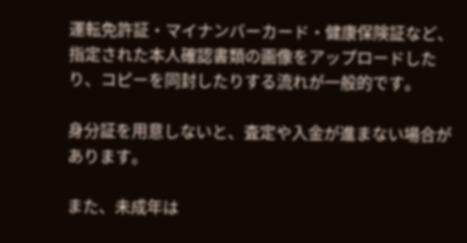運転免許証・マイナンバーカード・健康保険証など、指定された本人確認書類の画像をアップロードしたり、コピーを同封したりする流れが一般的です。

身分証を用意しないと、査定や入金が進まない場合があります。

また、未成年は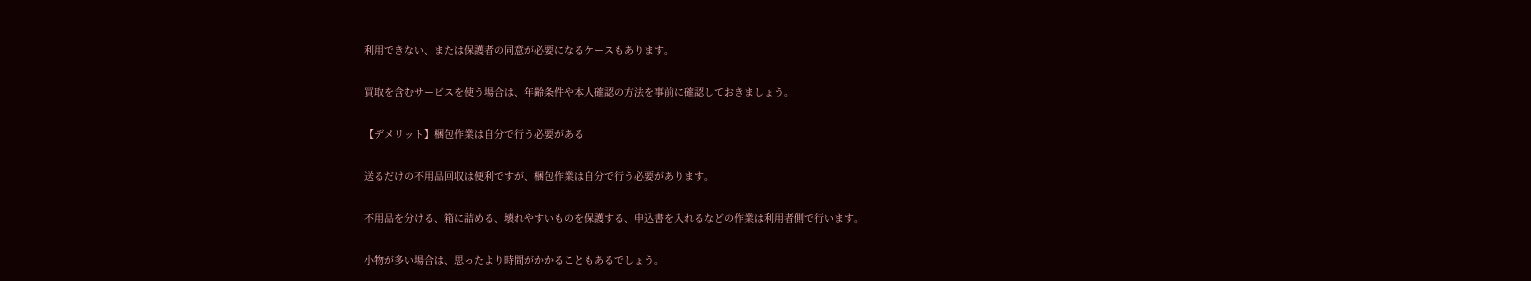利用できない、または保護者の同意が必要になるケースもあります。

買取を含むサービスを使う場合は、年齢条件や本人確認の方法を事前に確認しておきましょう。

【デメリット】梱包作業は自分で行う必要がある

送るだけの不用品回収は便利ですが、梱包作業は自分で行う必要があります。

不用品を分ける、箱に詰める、壊れやすいものを保護する、申込書を入れるなどの作業は利用者側で行います。

小物が多い場合は、思ったより時間がかかることもあるでしょう。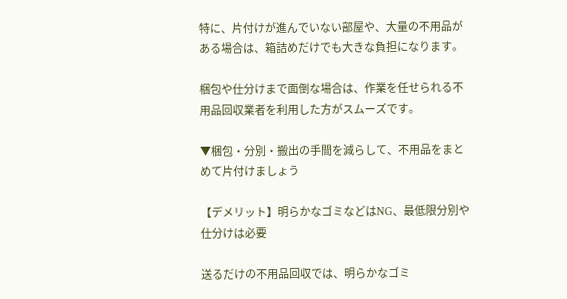特に、片付けが進んでいない部屋や、大量の不用品がある場合は、箱詰めだけでも大きな負担になります。

梱包や仕分けまで面倒な場合は、作業を任せられる不用品回収業者を利用した方がスムーズです。

▼梱包・分別・搬出の手間を減らして、不用品をまとめて片付けましょう

【デメリット】明らかなゴミなどはNG、最低限分別や仕分けは必要

送るだけの不用品回収では、明らかなゴミ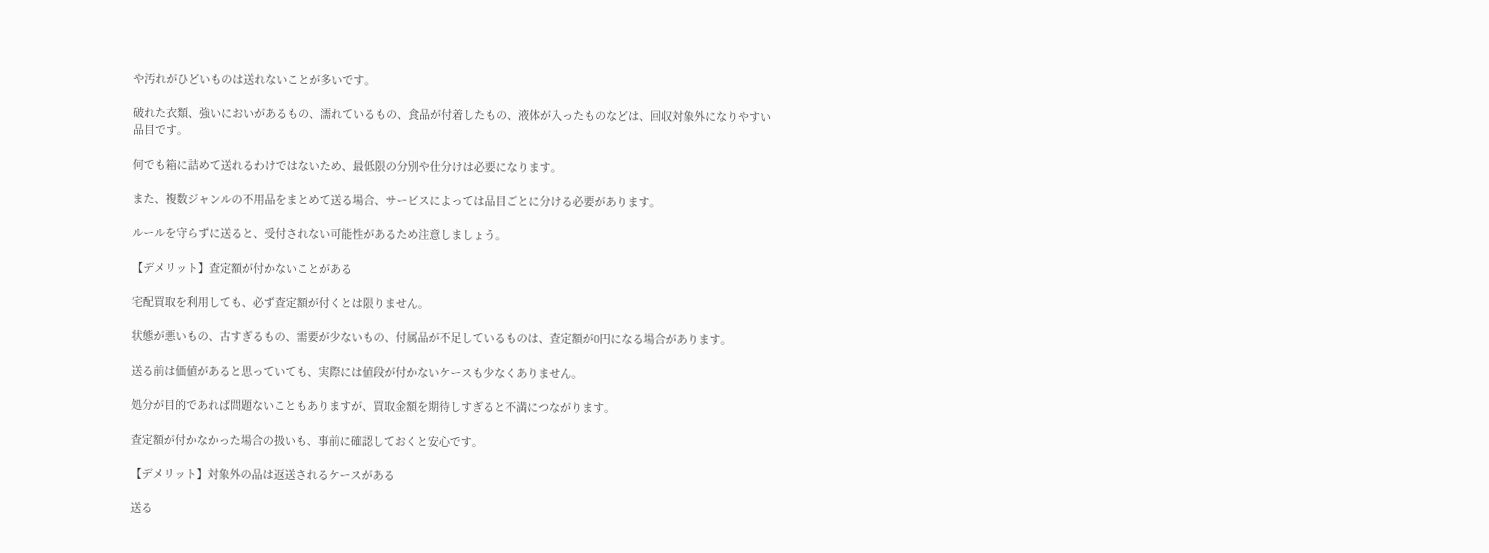や汚れがひどいものは送れないことが多いです。

破れた衣類、強いにおいがあるもの、濡れているもの、食品が付着したもの、液体が入ったものなどは、回収対象外になりやすい品目です。

何でも箱に詰めて送れるわけではないため、最低限の分別や仕分けは必要になります。

また、複数ジャンルの不用品をまとめて送る場合、サービスによっては品目ごとに分ける必要があります。

ルールを守らずに送ると、受付されない可能性があるため注意しましょう。

【デメリット】査定額が付かないことがある

宅配買取を利用しても、必ず査定額が付くとは限りません。

状態が悪いもの、古すぎるもの、需要が少ないもの、付属品が不足しているものは、査定額が0円になる場合があります。

送る前は価値があると思っていても、実際には値段が付かないケースも少なくありません。

処分が目的であれば問題ないこともありますが、買取金額を期待しすぎると不満につながります。

査定額が付かなかった場合の扱いも、事前に確認しておくと安心です。

【デメリット】対象外の品は返送されるケースがある

送る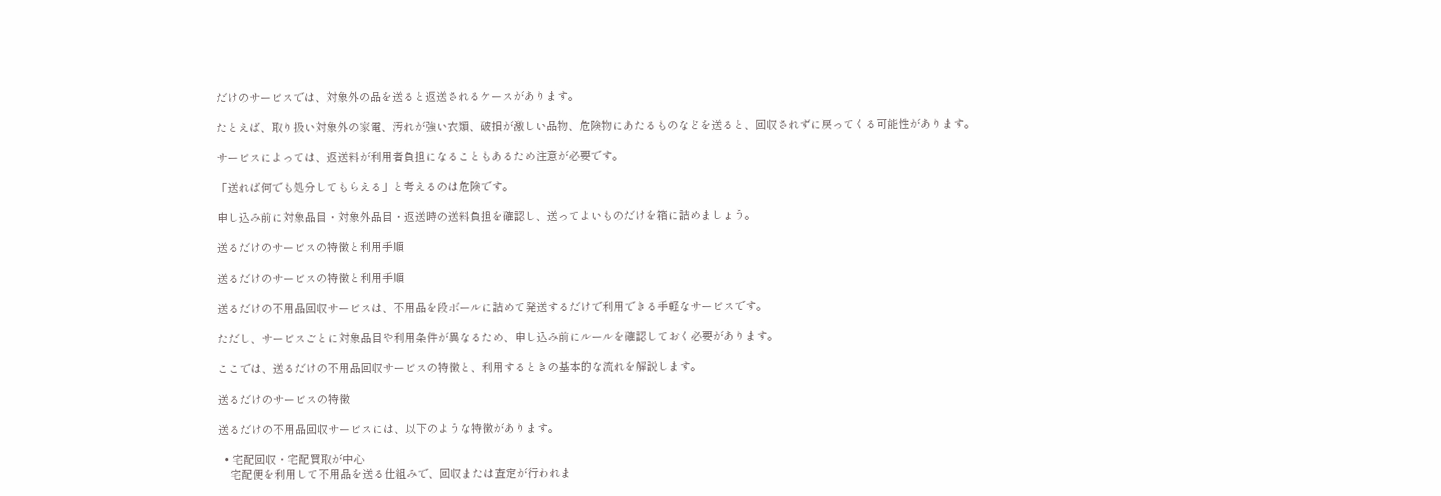だけのサービスでは、対象外の品を送ると返送されるケースがあります。

たとえば、取り扱い対象外の家電、汚れが強い衣類、破損が激しい品物、危険物にあたるものなどを送ると、回収されずに戻ってくる可能性があります。

サービスによっては、返送料が利用者負担になることもあるため注意が必要です。

「送れば何でも処分してもらえる」と考えるのは危険です。

申し込み前に対象品目・対象外品目・返送時の送料負担を確認し、送ってよいものだけを箱に詰めましょう。

送るだけのサービスの特徴と利用手順

送るだけのサービスの特徴と利用手順

送るだけの不用品回収サービスは、不用品を段ボールに詰めて発送するだけで利用できる手軽なサービスです。

ただし、サービスごとに対象品目や利用条件が異なるため、申し込み前にルールを確認しておく必要があります。

ここでは、送るだけの不用品回収サービスの特徴と、利用するときの基本的な流れを解説します。

送るだけのサービスの特徴

送るだけの不用品回収サービスには、以下のような特徴があります。

  • 宅配回収・宅配買取が中心
    宅配便を利用して不用品を送る仕組みで、回収または査定が行われま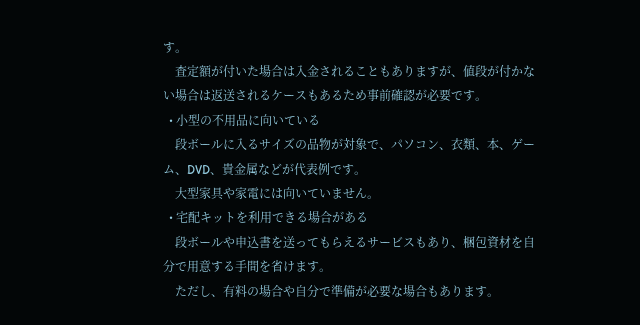す。
    査定額が付いた場合は入金されることもありますが、値段が付かない場合は返送されるケースもあるため事前確認が必要です。
  • 小型の不用品に向いている
    段ボールに入るサイズの品物が対象で、パソコン、衣類、本、ゲーム、DVD、貴金属などが代表例です。
    大型家具や家電には向いていません。
  • 宅配キットを利用できる場合がある
    段ボールや申込書を送ってもらえるサービスもあり、梱包資材を自分で用意する手間を省けます。
    ただし、有料の場合や自分で準備が必要な場合もあります。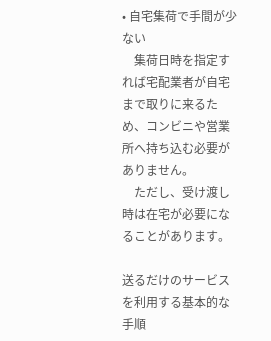• 自宅集荷で手間が少ない
    集荷日時を指定すれば宅配業者が自宅まで取りに来るため、コンビニや営業所へ持ち込む必要がありません。
    ただし、受け渡し時は在宅が必要になることがあります。

送るだけのサービスを利用する基本的な手順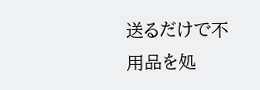送るだけで不用品を処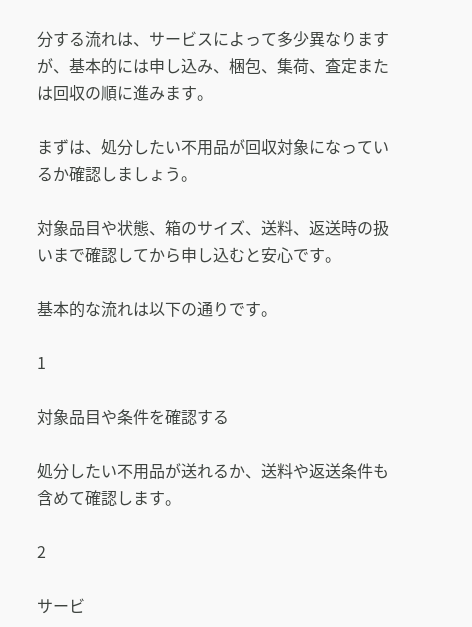分する流れは、サービスによって多少異なりますが、基本的には申し込み、梱包、集荷、査定または回収の順に進みます。

まずは、処分したい不用品が回収対象になっているか確認しましょう。

対象品目や状態、箱のサイズ、送料、返送時の扱いまで確認してから申し込むと安心です。

基本的な流れは以下の通りです。

1

対象品目や条件を確認する

処分したい不用品が送れるか、送料や返送条件も含めて確認します。

2

サービ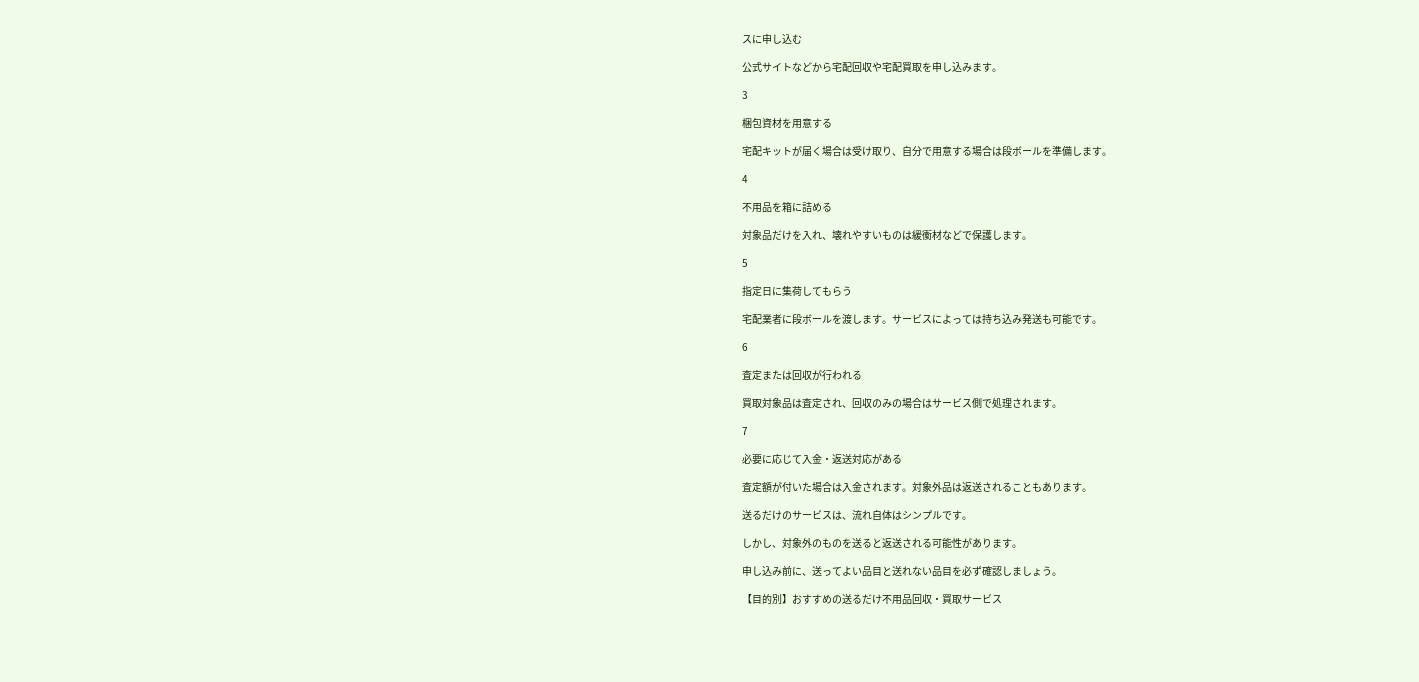スに申し込む

公式サイトなどから宅配回収や宅配買取を申し込みます。

3

梱包資材を用意する

宅配キットが届く場合は受け取り、自分で用意する場合は段ボールを準備します。

4

不用品を箱に詰める

対象品だけを入れ、壊れやすいものは緩衝材などで保護します。

5

指定日に集荷してもらう

宅配業者に段ボールを渡します。サービスによっては持ち込み発送も可能です。

6

査定または回収が行われる

買取対象品は査定され、回収のみの場合はサービス側で処理されます。

7

必要に応じて入金・返送対応がある

査定額が付いた場合は入金されます。対象外品は返送されることもあります。

送るだけのサービスは、流れ自体はシンプルです。

しかし、対象外のものを送ると返送される可能性があります。

申し込み前に、送ってよい品目と送れない品目を必ず確認しましょう。

【目的別】おすすめの送るだけ不用品回収・買取サービス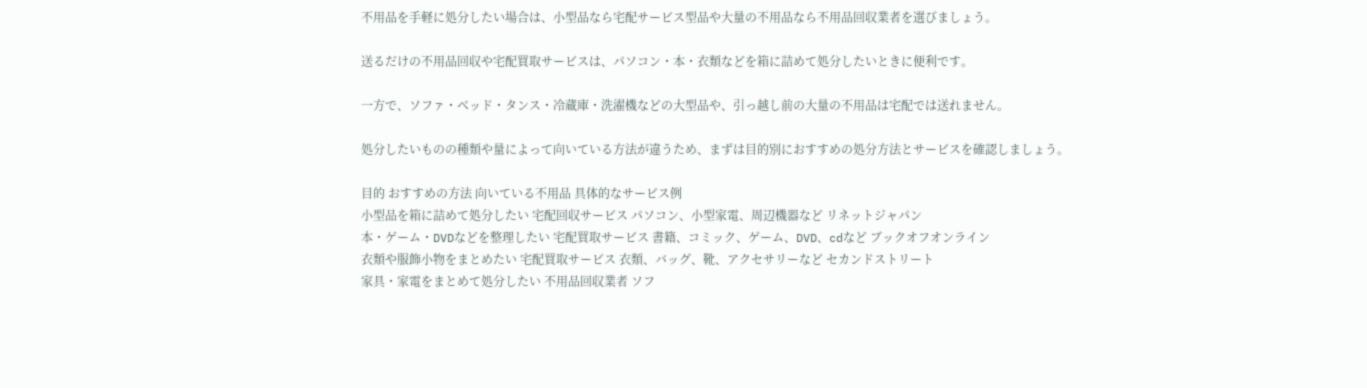不用品を手軽に処分したい場合は、小型品なら宅配サービス型品や大量の不用品なら不用品回収業者を選びましょう。

送るだけの不用品回収や宅配買取サービスは、パソコン・本・衣類などを箱に詰めて処分したいときに便利です。

一方で、ソファ・ベッド・タンス・冷蔵庫・洗濯機などの大型品や、引っ越し前の大量の不用品は宅配では送れません。

処分したいものの種類や量によって向いている方法が違うため、まずは目的別におすすめの処分方法とサービスを確認しましょう。

目的 おすすめの方法 向いている不用品 具体的なサービス例
小型品を箱に詰めて処分したい 宅配回収サービス パソコン、小型家電、周辺機器など リネットジャパン
本・ゲーム・DVDなどを整理したい 宅配買取サービス 書籍、コミック、ゲーム、DVD、cdなど ブックオフオンライン
衣類や服飾小物をまとめたい 宅配買取サービス 衣類、バッグ、靴、アクセサリーなど セカンドストリート
家具・家電をまとめて処分したい 不用品回収業者 ソフ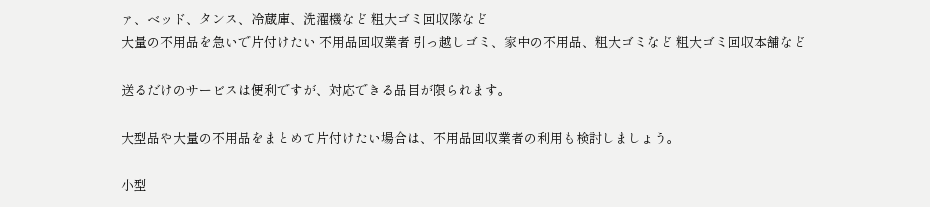ァ、ベッド、タンス、冷蔵庫、洗濯機など 粗大ゴミ回収隊など
大量の不用品を急いで片付けたい 不用品回収業者 引っ越しゴミ、家中の不用品、粗大ゴミなど 粗大ゴミ回収本舗など

送るだけのサービスは便利ですが、対応できる品目が限られます。

大型品や大量の不用品をまとめて片付けたい場合は、不用品回収業者の利用も検討しましょう。

小型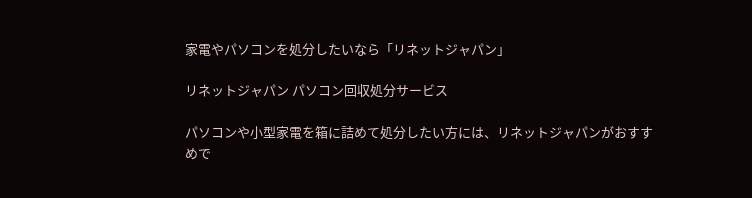家電やパソコンを処分したいなら「リネットジャパン」

リネットジャパン パソコン回収処分サービス

パソコンや小型家電を箱に詰めて処分したい方には、リネットジャパンがおすすめで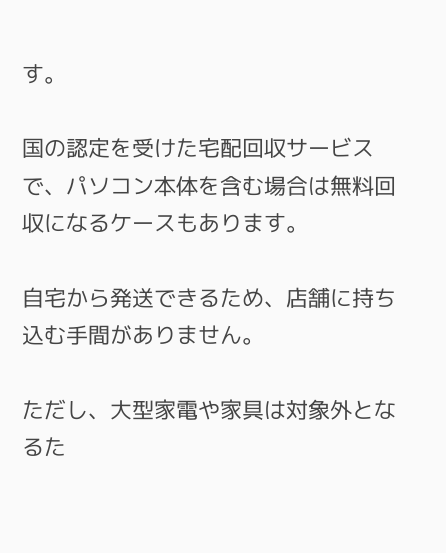す。

国の認定を受けた宅配回収サービスで、パソコン本体を含む場合は無料回収になるケースもあります。

自宅から発送できるため、店舗に持ち込む手間がありません。

ただし、大型家電や家具は対象外となるた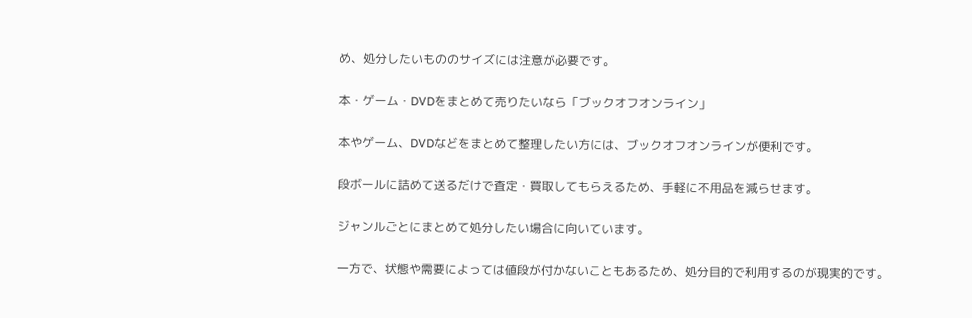め、処分したいもののサイズには注意が必要です。

本・ゲーム・DVDをまとめて売りたいなら「ブックオフオンライン」

本やゲーム、DVDなどをまとめて整理したい方には、ブックオフオンラインが便利です。

段ボールに詰めて送るだけで査定・買取してもらえるため、手軽に不用品を減らせます。

ジャンルごとにまとめて処分したい場合に向いています。

一方で、状態や需要によっては値段が付かないこともあるため、処分目的で利用するのが現実的です。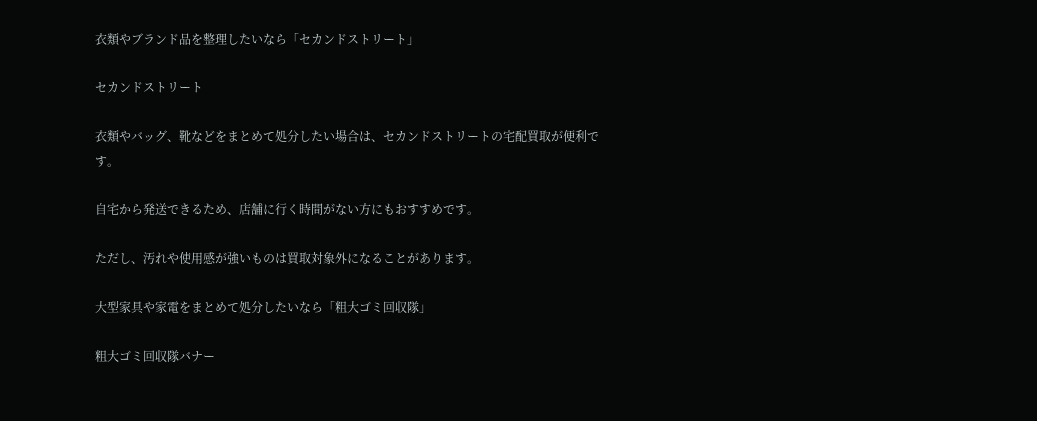衣類やブランド品を整理したいなら「セカンドストリート」

セカンドストリート

衣類やバッグ、靴などをまとめて処分したい場合は、セカンドストリートの宅配買取が便利です。

自宅から発送できるため、店舗に行く時間がない方にもおすすめです。

ただし、汚れや使用感が強いものは買取対象外になることがあります。

大型家具や家電をまとめて処分したいなら「粗大ゴミ回収隊」

粗大ゴミ回収隊バナー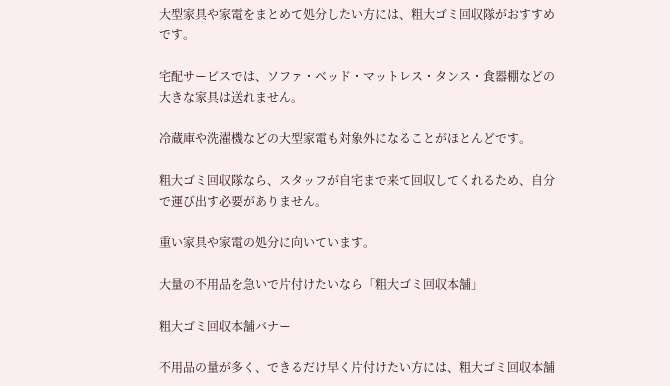大型家具や家電をまとめて処分したい方には、粗大ゴミ回収隊がおすすめです。

宅配サービスでは、ソファ・ベッド・マットレス・タンス・食器棚などの大きな家具は送れません。

冷蔵庫や洗濯機などの大型家電も対象外になることがほとんどです。

粗大ゴミ回収隊なら、スタッフが自宅まで来て回収してくれるため、自分で運び出す必要がありません。

重い家具や家電の処分に向いています。

大量の不用品を急いで片付けたいなら「粗大ゴミ回収本舗」

粗大ゴミ回収本舗バナー

不用品の量が多く、できるだけ早く片付けたい方には、粗大ゴミ回収本舗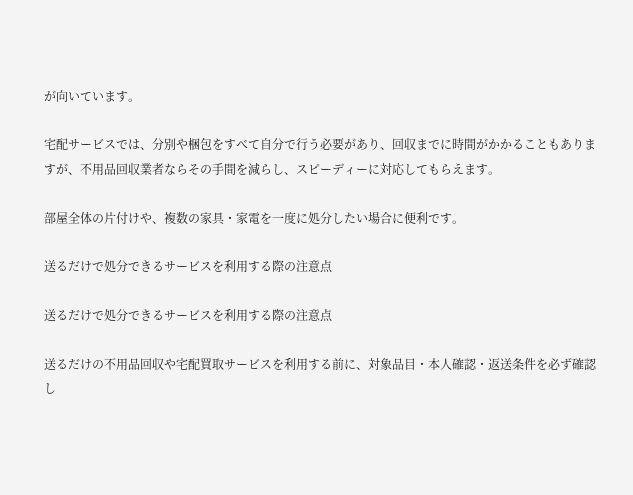が向いています。

宅配サービスでは、分別や梱包をすべて自分で行う必要があり、回収までに時間がかかることもありますが、不用品回収業者ならその手間を減らし、スピーディーに対応してもらえます。

部屋全体の片付けや、複数の家具・家電を一度に処分したい場合に便利です。

送るだけで処分できるサービスを利用する際の注意点

送るだけで処分できるサービスを利用する際の注意点

送るだけの不用品回収や宅配買取サービスを利用する前に、対象品目・本人確認・返送条件を必ず確認し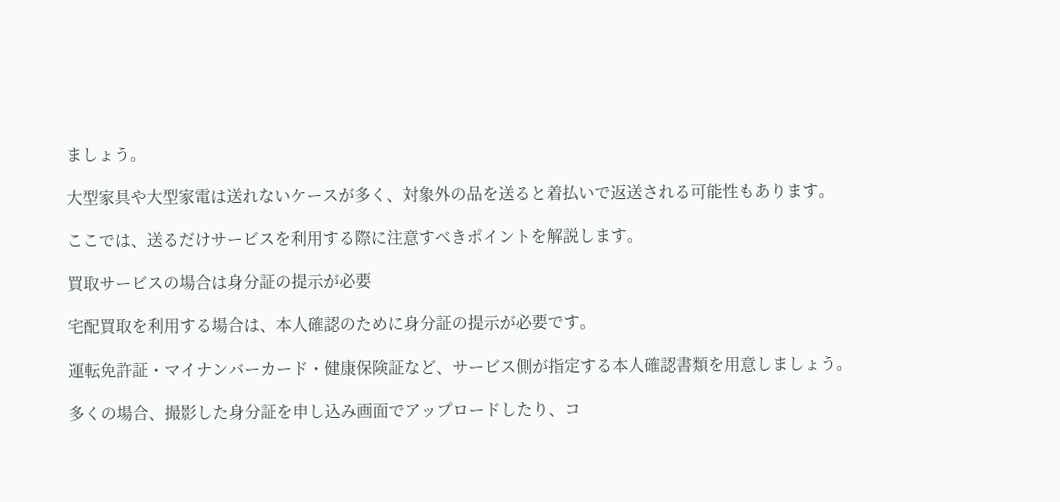ましょう。

大型家具や大型家電は送れないケースが多く、対象外の品を送ると着払いで返送される可能性もあります。

ここでは、送るだけサービスを利用する際に注意すべきポイントを解説します。

買取サービスの場合は身分証の提示が必要

宅配買取を利用する場合は、本人確認のために身分証の提示が必要です。

運転免許証・マイナンバーカード・健康保険証など、サービス側が指定する本人確認書類を用意しましょう。

多くの場合、撮影した身分証を申し込み画面でアップロードしたり、コ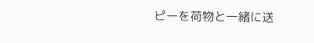ピーを荷物と一緒に送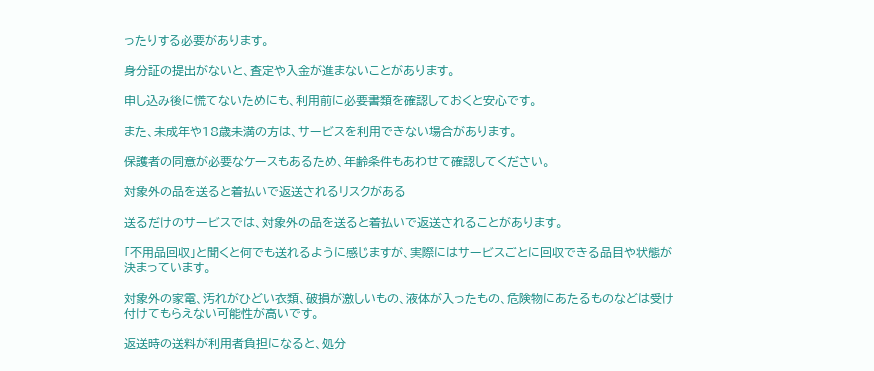ったりする必要があります。

身分証の提出がないと、査定や入金が進まないことがあります。

申し込み後に慌てないためにも、利用前に必要書類を確認しておくと安心です。

また、未成年や18歳未満の方は、サービスを利用できない場合があります。

保護者の同意が必要なケースもあるため、年齢条件もあわせて確認してください。

対象外の品を送ると着払いで返送されるリスクがある

送るだけのサービスでは、対象外の品を送ると着払いで返送されることがあります。

「不用品回収」と聞くと何でも送れるように感じますが、実際にはサービスごとに回収できる品目や状態が決まっています。

対象外の家電、汚れがひどい衣類、破損が激しいもの、液体が入ったもの、危険物にあたるものなどは受け付けてもらえない可能性が高いです。

返送時の送料が利用者負担になると、処分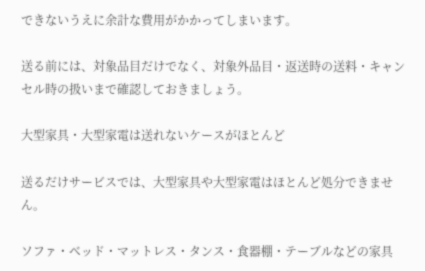できないうえに余計な費用がかかってしまいます。

送る前には、対象品目だけでなく、対象外品目・返送時の送料・キャンセル時の扱いまで確認しておきましょう。

大型家具・大型家電は送れないケースがほとんど

送るだけサービスでは、大型家具や大型家電はほとんど処分できません。

ソファ・ベッド・マットレス・タンス・食器棚・テーブルなどの家具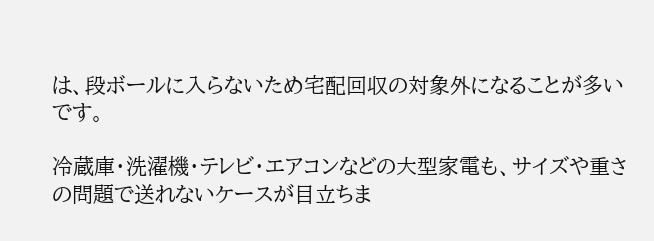は、段ボールに入らないため宅配回収の対象外になることが多いです。

冷蔵庫・洗濯機・テレビ・エアコンなどの大型家電も、サイズや重さの問題で送れないケースが目立ちま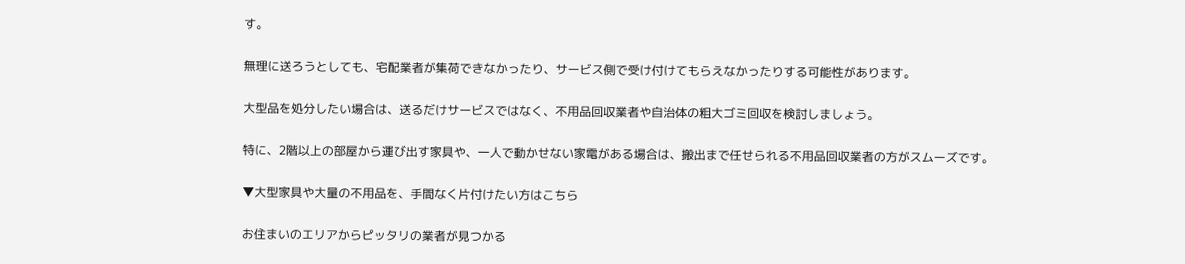す。

無理に送ろうとしても、宅配業者が集荷できなかったり、サービス側で受け付けてもらえなかったりする可能性があります。

大型品を処分したい場合は、送るだけサービスではなく、不用品回収業者や自治体の粗大ゴミ回収を検討しましょう。

特に、2階以上の部屋から運び出す家具や、一人で動かせない家電がある場合は、搬出まで任せられる不用品回収業者の方がスムーズです。

▼大型家具や大量の不用品を、手間なく片付けたい方はこちら

お住まいのエリアからピッタリの業者が見つかる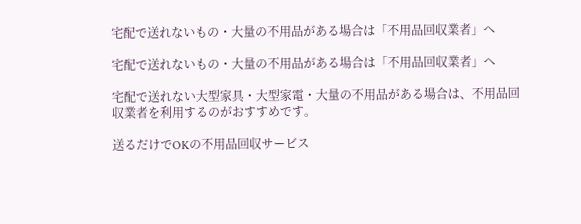宅配で送れないもの・大量の不用品がある場合は「不用品回収業者」へ

宅配で送れないもの・大量の不用品がある場合は「不用品回収業者」へ

宅配で送れない大型家具・大型家電・大量の不用品がある場合は、不用品回収業者を利用するのがおすすめです。

送るだけでOKの不用品回収サービス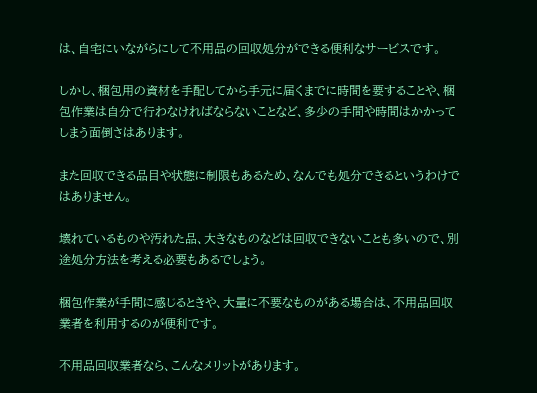は、自宅にいながらにして不用品の回収処分ができる便利なサービスです。

しかし、梱包用の資材を手配してから手元に届くまでに時間を要することや、梱包作業は自分で行わなければならないことなど、多少の手間や時間はかかってしまう面倒さはあります。

また回収できる品目や状態に制限もあるため、なんでも処分できるというわけではありません。

壊れているものや汚れた品、大きなものなどは回収できないことも多いので、別途処分方法を考える必要もあるでしょう。

梱包作業が手間に感じるときや、大量に不要なものがある場合は、不用品回収業者を利用するのが便利です。

不用品回収業者なら、こんなメリットがあります。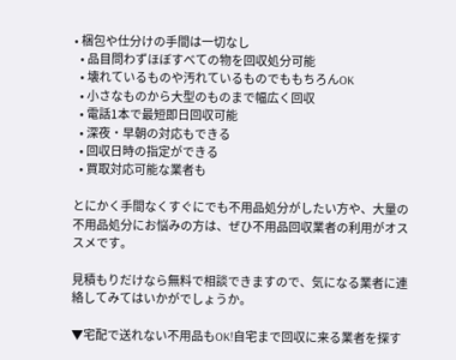• 梱包や仕分けの手間は一切なし
  • 品目問わずほぼすべての物を回収処分可能
  • 壊れているものや汚れているものでももちろんOK
  • 小さなものから大型のものまで幅広く回収
  • 電話1本で最短即日回収可能
  • 深夜・早朝の対応もできる
  • 回収日時の指定ができる
  • 買取対応可能な業者も

とにかく手間なくすぐにでも不用品処分がしたい方や、大量の不用品処分にお悩みの方は、ぜひ不用品回収業者の利用がオススメです。

見積もりだけなら無料で相談できますので、気になる業者に連絡してみてはいかがでしょうか。

▼宅配で送れない不用品もOK!自宅まで回収に来る業者を探す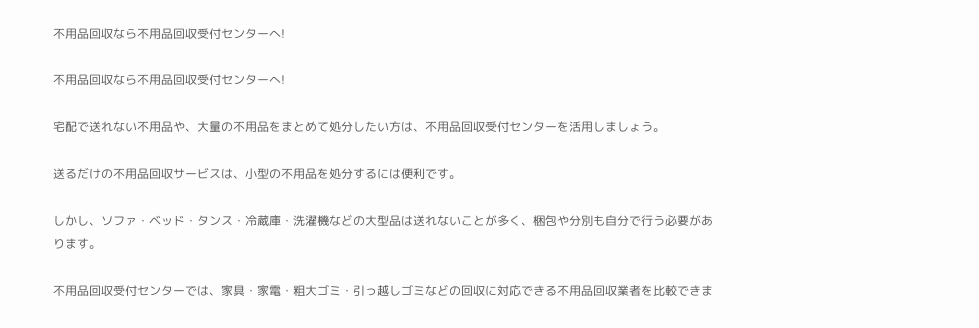不用品回収なら不用品回収受付センターへ!

不用品回収なら不用品回収受付センターへ!

宅配で送れない不用品や、大量の不用品をまとめて処分したい方は、不用品回収受付センターを活用しましょう。

送るだけの不用品回収サービスは、小型の不用品を処分するには便利です。

しかし、ソファ・ベッド・タンス・冷蔵庫・洗濯機などの大型品は送れないことが多く、梱包や分別も自分で行う必要があります。

不用品回収受付センターでは、家具・家電・粗大ゴミ・引っ越しゴミなどの回収に対応できる不用品回収業者を比較できま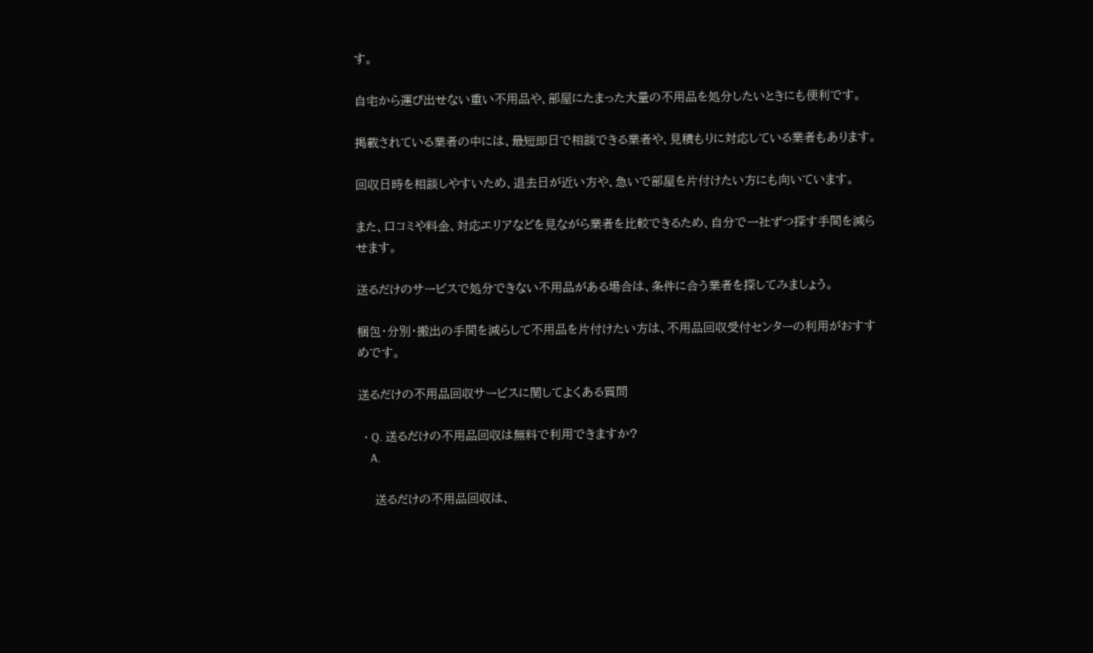す。

自宅から運び出せない重い不用品や、部屋にたまった大量の不用品を処分したいときにも便利です。

掲載されている業者の中には、最短即日で相談できる業者や、見積もりに対応している業者もあります。

回収日時を相談しやすいため、退去日が近い方や、急いで部屋を片付けたい方にも向いています。

また、口コミや料金、対応エリアなどを見ながら業者を比較できるため、自分で一社ずつ探す手間を減らせます。

送るだけのサービスで処分できない不用品がある場合は、条件に合う業者を探してみましょう。

梱包・分別・搬出の手間を減らして不用品を片付けたい方は、不用品回収受付センターの利用がおすすめです。

送るだけの不用品回収サービスに関してよくある質問

  • Q. 送るだけの不用品回収は無料で利用できますか?
    A.

    送るだけの不用品回収は、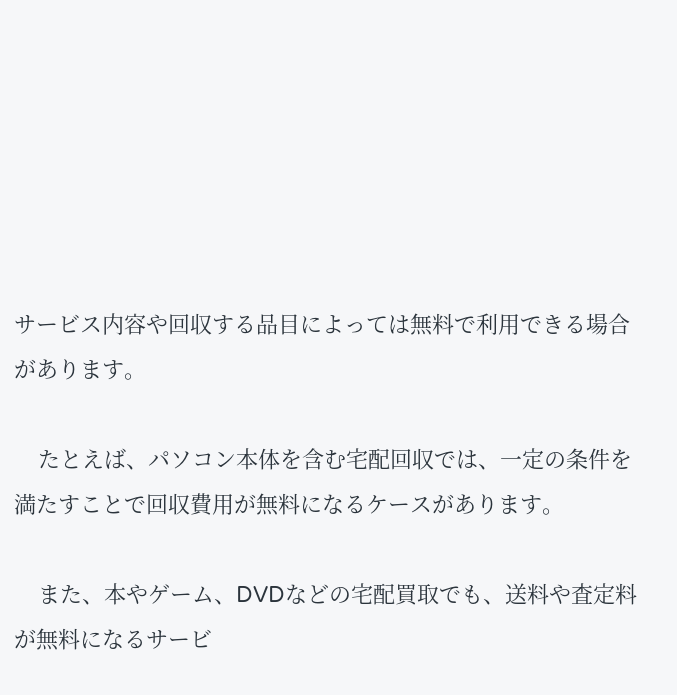サービス内容や回収する品目によっては無料で利用できる場合があります。

    たとえば、パソコン本体を含む宅配回収では、一定の条件を満たすことで回収費用が無料になるケースがあります。

    また、本やゲーム、DVDなどの宅配買取でも、送料や査定料が無料になるサービ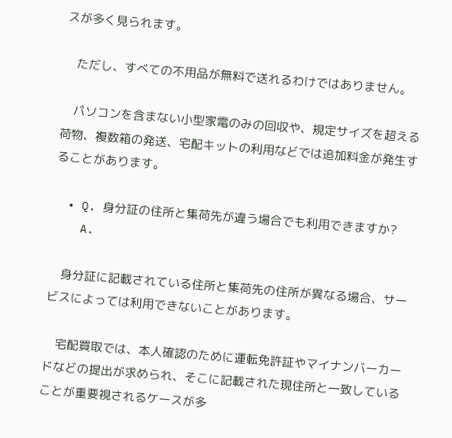スが多く見られます。

    ただし、すべての不用品が無料で送れるわけではありません。

    パソコンを含まない小型家電のみの回収や、規定サイズを超える荷物、複数箱の発送、宅配キットの利用などでは追加料金が発生することがあります。

  • Q. 身分証の住所と集荷先が違う場合でも利用できますか?
    A.

    身分証に記載されている住所と集荷先の住所が異なる場合、サービスによっては利用できないことがあります。

    宅配買取では、本人確認のために運転免許証やマイナンバーカードなどの提出が求められ、そこに記載された現住所と一致していることが重要視されるケースが多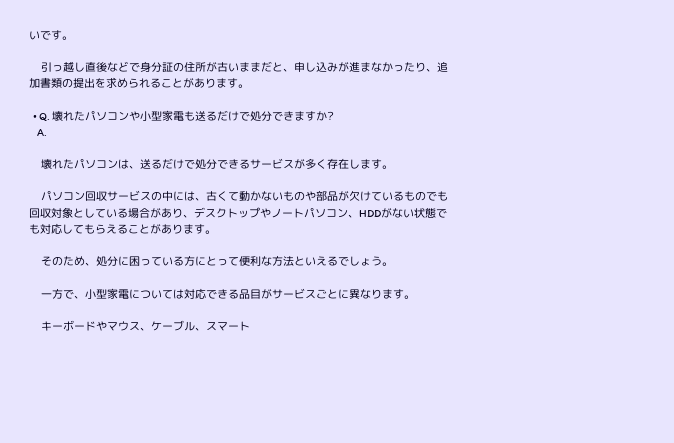いです。

    引っ越し直後などで身分証の住所が古いままだと、申し込みが進まなかったり、追加書類の提出を求められることがあります。

  • Q. 壊れたパソコンや小型家電も送るだけで処分できますか?
    A.

    壊れたパソコンは、送るだけで処分できるサービスが多く存在します。

    パソコン回収サービスの中には、古くて動かないものや部品が欠けているものでも回収対象としている場合があり、デスクトップやノートパソコン、HDDがない状態でも対応してもらえることがあります。

    そのため、処分に困っている方にとって便利な方法といえるでしょう。

    一方で、小型家電については対応できる品目がサービスごとに異なります。

    キーボードやマウス、ケーブル、スマート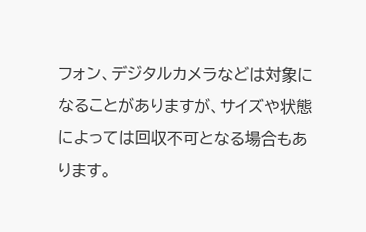フォン、デジタルカメラなどは対象になることがありますが、サイズや状態によっては回収不可となる場合もあります。